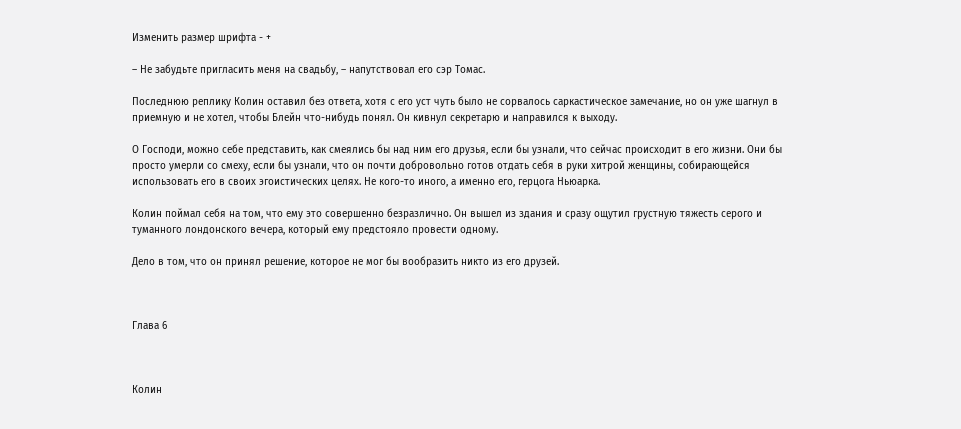Изменить размер шрифта - +

– Не забудьте пригласить меня на свадьбу, – напутствовал его сэр Томас.

Последнюю реплику Колин оставил без ответа, хотя с его уст чуть было не сорвалось саркастическое замечание, но он уже шагнул в приемную и не хотел, чтобы Блейн что-нибудь понял. Он кивнул секретарю и направился к выходу.

О Господи, можно себе представить, как смеялись бы над ним его друзья, если бы узнали, что сейчас происходит в его жизни. Они бы просто умерли со смеху, если бы узнали, что он почти добровольно готов отдать себя в руки хитрой женщины, собирающейся использовать его в своих эгоистических целях. Не кого-то иного, а именно его, герцога Ньюарка.

Колин поймал себя на том, что ему это совершенно безразлично. Он вышел из здания и сразу ощутил грустную тяжесть серого и туманного лондонского вечера, который ему предстояло провести одному.

Дело в том, что он принял решение, которое не мог бы вообразить никто из его друзей.



Глава 6



Колин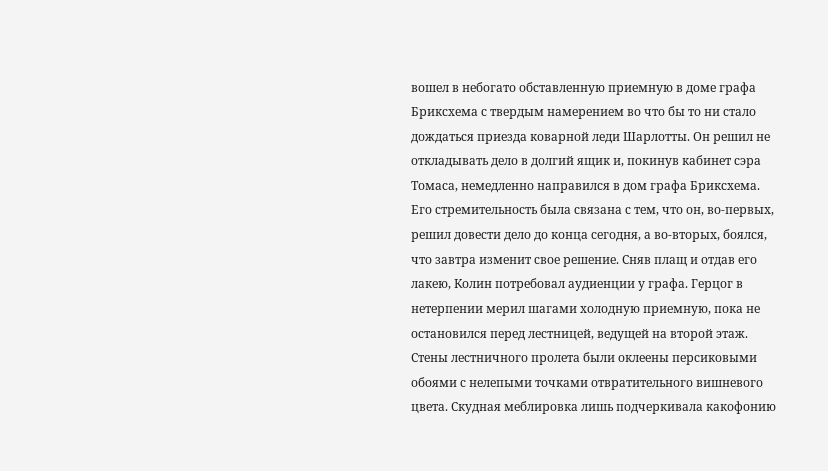вошел в небогато обставленную приемную в доме графа Бриксхема с твердым намерением во что бы то ни стало дождаться приезда коварной леди Шарлотты. Он решил не откладывать дело в долгий ящик и, покинув кабинет сэра Томаса, немедленно направился в дом графа Бриксхема. Его стремительность была связана с тем, что он, во-первых, решил довести дело до конца сегодня, а во-вторых, боялся, что завтра изменит свое решение. Сняв плащ и отдав его лакею, Колин потребовал аудиенции у графа. Герцог в нетерпении мерил шагами холодную приемную, пока не остановился перед лестницей, ведущей на второй этаж. Стены лестничного пролета были оклеены персиковыми обоями с нелепыми точками отвратительного вишневого цвета. Скудная меблировка лишь подчеркивала какофонию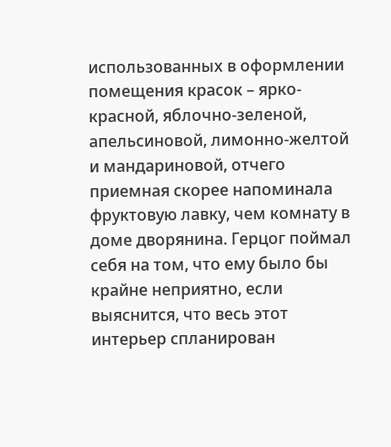использованных в оформлении помещения красок – ярко-красной, яблочно-зеленой, апельсиновой, лимонно-желтой и мандариновой, отчего приемная скорее напоминала фруктовую лавку, чем комнату в доме дворянина. Герцог поймал себя на том, что ему было бы крайне неприятно, если выяснится, что весь этот интерьер спланирован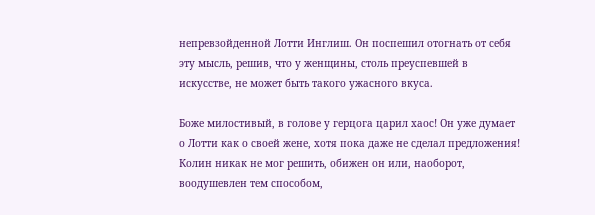непревзойденной Лотти Инглиш. Он поспешил отогнать от себя эту мысль, решив, что у женщины, столь преуспевшей в искусстве, не может быть такого ужасного вкуса.

Боже милостивый, в голове у герцога царил хаос! Он уже думает о Лотти как о своей жене, хотя пока даже не сделал предложения! Колин никак не мог решить, обижен он или, наоборот, воодушевлен тем способом,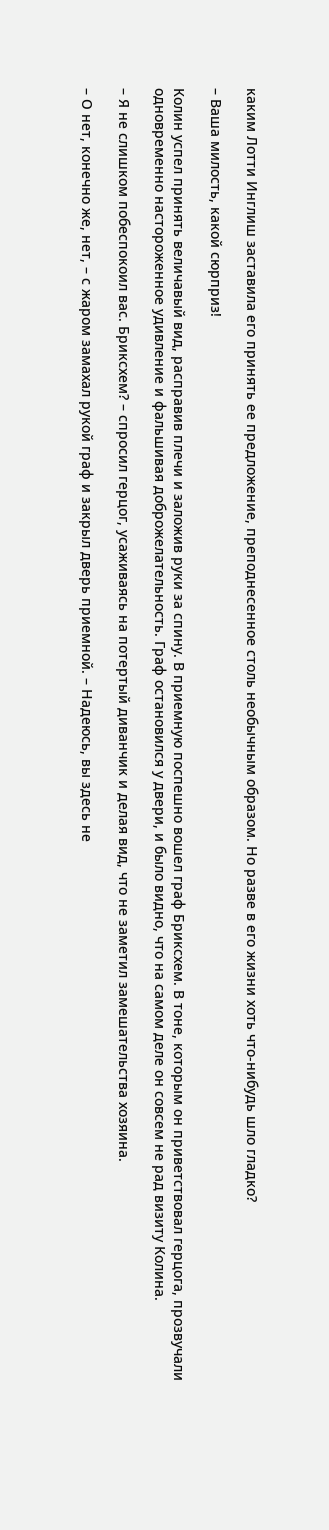каким Лотти Инглиш заставила его принять ее предложение, преподнесенное столь необычным образом. Но разве в его жизни хоть что-нибудь шло гладко?

– Ваша милость, какой сюрприз!

Колин успел принять величавый вид, расправив плечи и заложив руки за спину. В приемную поспешно вошел граф Бриксхем. В тоне, которым он приветствовал герцога, прозвучали одновременно настороженное удивление и фальшивая доброжелательность. Граф остановился у двери, и было видно, что на самом деле он совсем не рад визиту Колина.

– Я не слишком побеспокоил вас. Бриксхем? – спросил герцог, усаживаясь на потертый диванчик и делая вид, что не заметил замешательства хозяина.

– О нет, конечно же, нет, – с жаром замахал рукой граф и закрыл дверь приемной. – Надеюсь, вы здесь не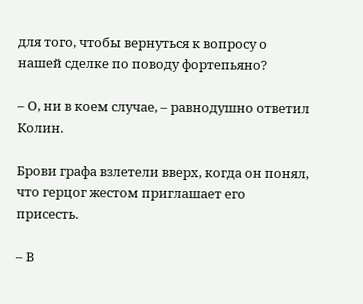для того, чтобы вернуться к вопросу о нашей сделке по поводу фортепьяно?

– О, ни в коем случае, – равнодушно ответил Колин.

Брови графа взлетели вверх, когда он понял, что герцог жестом приглашает его присесть.

– В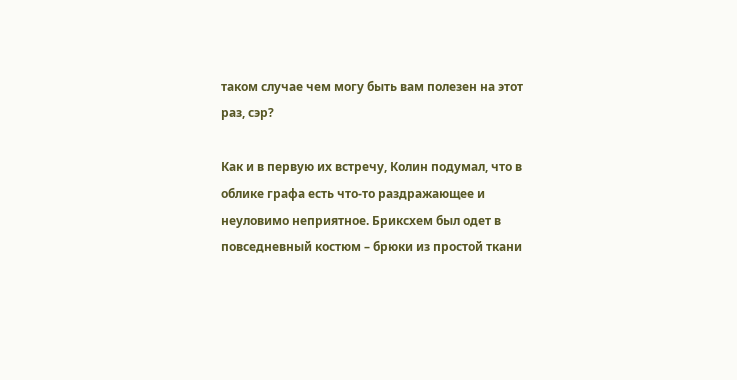таком случае чем могу быть вам полезен на этот раз, сэр?

Как и в первую их встречу, Колин подумал, что в облике графа есть что-то раздражающее и неуловимо неприятное. Бриксхем был одет в повседневный костюм – брюки из простой ткани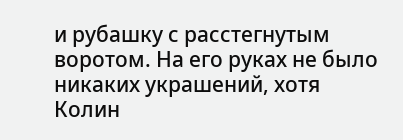и рубашку с расстегнутым воротом. На его руках не было никаких украшений, хотя Колин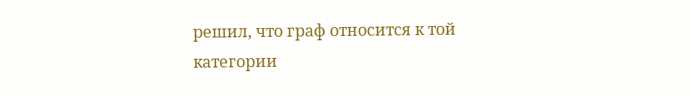решил, что граф относится к той категории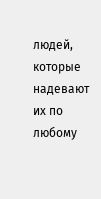людей, которые надевают их по любому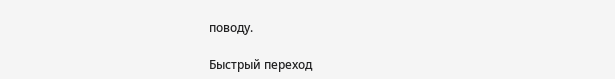поводу.

Быстрый переход